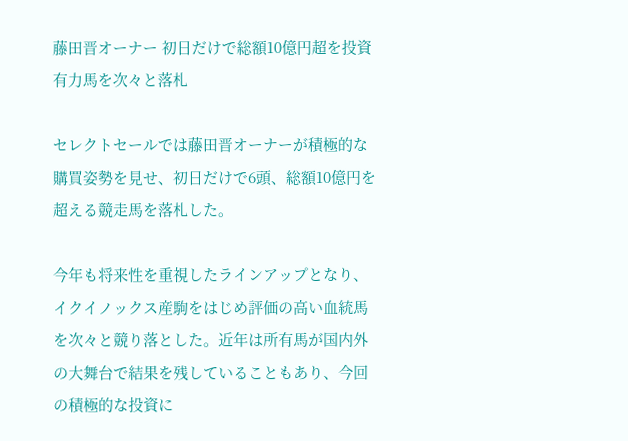藤田晋オーナー 初日だけで総額10億円超を投資 有力馬を次々と落札

セレクトセールでは藤田晋オーナーが積極的な購買姿勢を見せ、初日だけで6頭、総額10億円を超える競走馬を落札した。

今年も将来性を重視したラインアップとなり、イクイノックス産駒をはじめ評価の高い血統馬を次々と競り落とした。近年は所有馬が国内外の大舞台で結果を残していることもあり、今回の積極的な投資に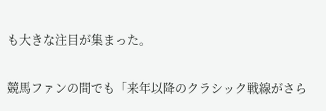も大きな注目が集まった。

競馬ファンの間でも「来年以降のクラシック戦線がさら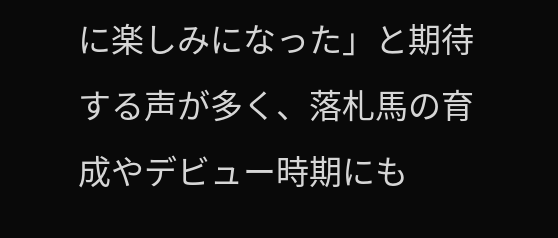に楽しみになった」と期待する声が多く、落札馬の育成やデビュー時期にも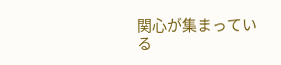関心が集まっている